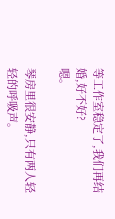等工作室稳定了,我们再结婚,好不好?
嗯。

琴房里很安静,只有两人轻轻的呼吸声。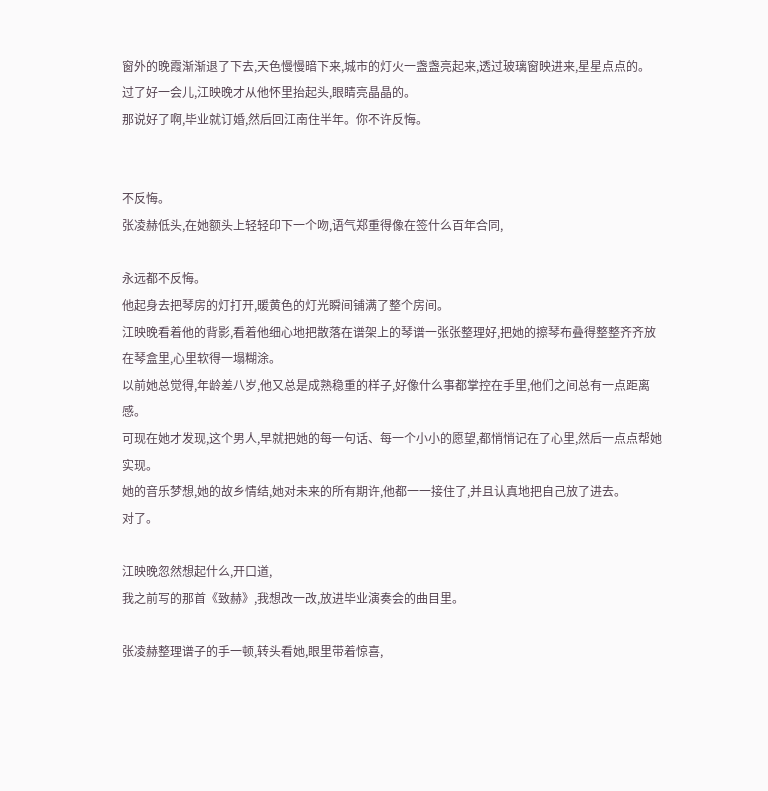窗外的晚霞渐渐退了下去,天色慢慢暗下来,城市的灯火一盏盏亮起来,透过玻璃窗映进来,星星点点的。
过了好一会儿,江映晚才从他怀里抬起头,眼睛亮晶晶的。
那说好了啊,毕业就订婚,然后回江南住半年。你不许反悔。


不反悔。
张凌赫低头,在她额头上轻轻印下一个吻,语气郑重得像在签什么百年合同,

永远都不反悔。
他起身去把琴房的灯打开,暖黄色的灯光瞬间铺满了整个房间。
江映晚看着他的背影,看着他细心地把散落在谱架上的琴谱一张张整理好,把她的擦琴布叠得整整齐齐放在琴盒里,心里软得一塌糊涂。
以前她总觉得,年龄差八岁,他又总是成熟稳重的样子,好像什么事都掌控在手里,他们之间总有一点距离感。
可现在她才发现,这个男人,早就把她的每一句话、每一个小小的愿望,都悄悄记在了心里,然后一点点帮她实现。
她的音乐梦想,她的故乡情结,她对未来的所有期许,他都一一接住了,并且认真地把自己放了进去。
对了。

江映晚忽然想起什么,开口道,
我之前写的那首《致赫》,我想改一改,放进毕业演奏会的曲目里。

张凌赫整理谱子的手一顿,转头看她,眼里带着惊喜,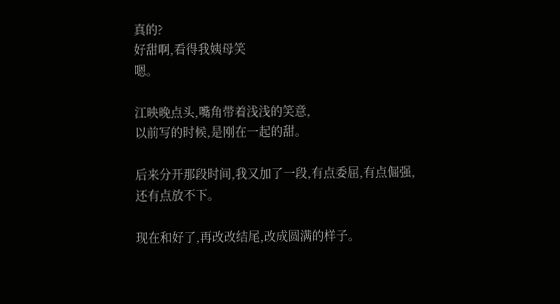真的?
好甜啊,看得我姨母笑
嗯。

江映晚点头,嘴角带着浅浅的笑意,
以前写的时候,是刚在一起的甜。

后来分开那段时间,我又加了一段,有点委屈,有点倔强,还有点放不下。

现在和好了,再改改结尾,改成圆满的样子。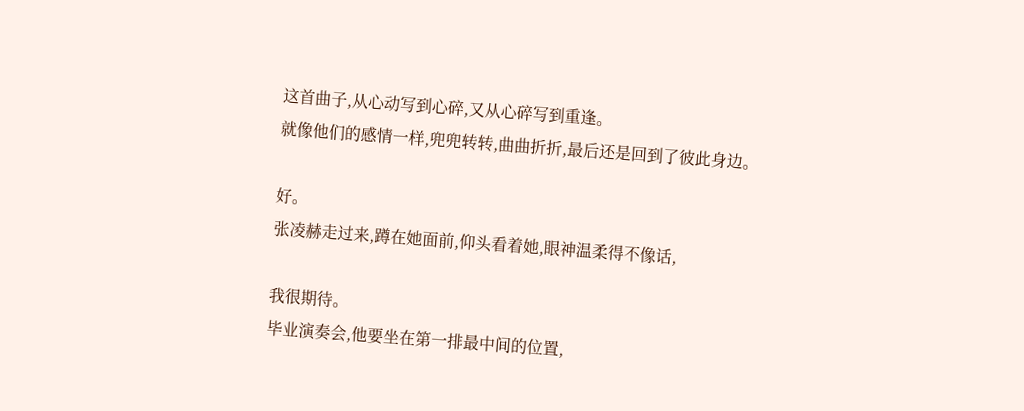这首曲子,从心动写到心碎,又从心碎写到重逢。
就像他们的感情一样,兜兜转转,曲曲折折,最后还是回到了彼此身边。

好。
张凌赫走过来,蹲在她面前,仰头看着她,眼神温柔得不像话,

我很期待。
毕业演奏会,他要坐在第一排最中间的位置,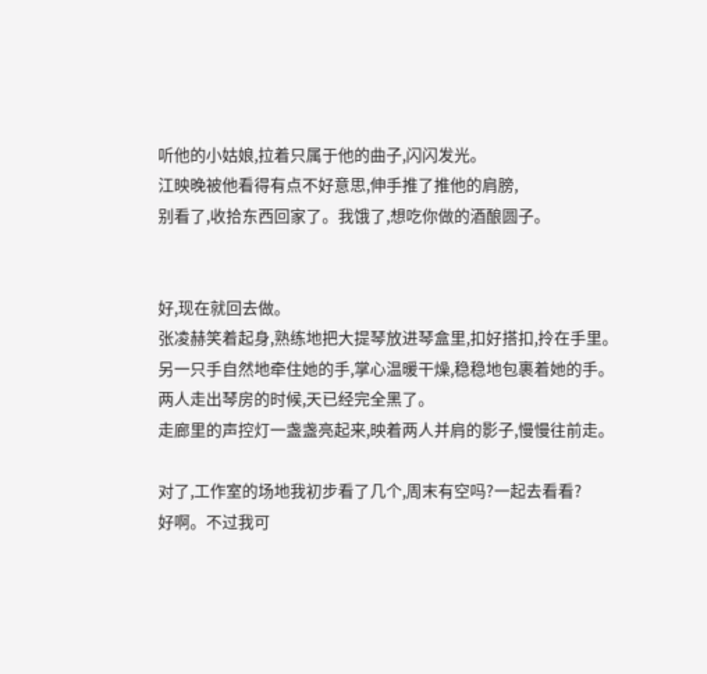听他的小姑娘,拉着只属于他的曲子,闪闪发光。
江映晚被他看得有点不好意思,伸手推了推他的肩膀,
别看了,收拾东西回家了。我饿了,想吃你做的酒酿圆子。


好,现在就回去做。
张凌赫笑着起身,熟练地把大提琴放进琴盒里,扣好搭扣,拎在手里。
另一只手自然地牵住她的手,掌心温暖干燥,稳稳地包裹着她的手。
两人走出琴房的时候,天已经完全黑了。
走廊里的声控灯一盏盏亮起来,映着两人并肩的影子,慢慢往前走。

对了,工作室的场地我初步看了几个,周末有空吗?一起去看看?
好啊。不过我可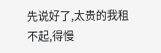先说好了,太贵的我租不起,得慢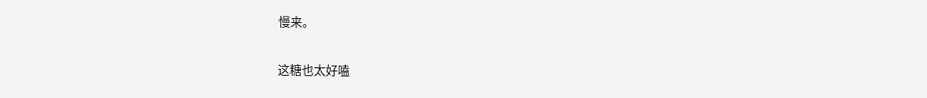慢来。

这糖也太好嗑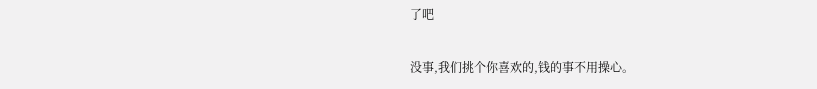了吧

没事,我们挑个你喜欢的,钱的事不用操心。